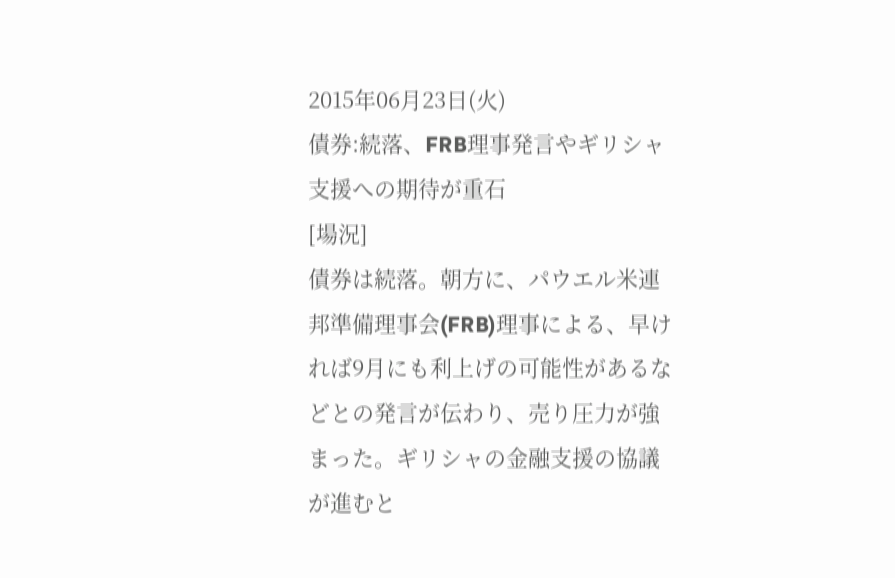2015年06月23日(火)
債券:続落、FRB理事発言やギリシャ支援への期待が重石
[場況]
債券は続落。朝方に、パウエル米連邦準備理事会(FRB)理事による、早ければ9月にも利上げの可能性があるなどとの発言が伝わり、売り圧力が強まった。ギリシャの金融支援の協議が進むと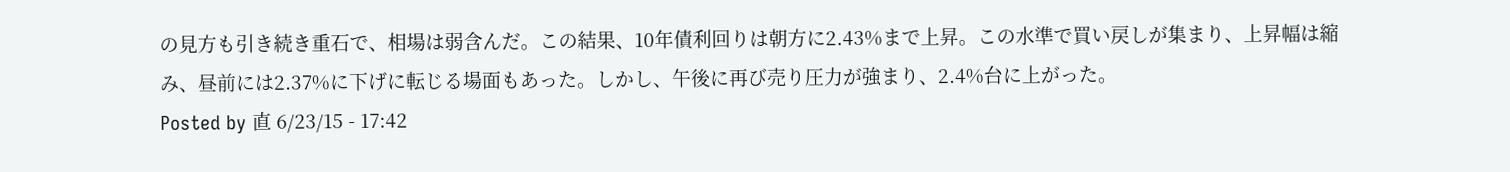の見方も引き続き重石で、相場は弱含んだ。この結果、10年債利回りは朝方に2.43%まで上昇。この水準で買い戻しが集まり、上昇幅は縮み、昼前には2.37%に下げに転じる場面もあった。しかし、午後に再び売り圧力が強まり、2.4%台に上がった。
Posted by 直 6/23/15 - 17:42